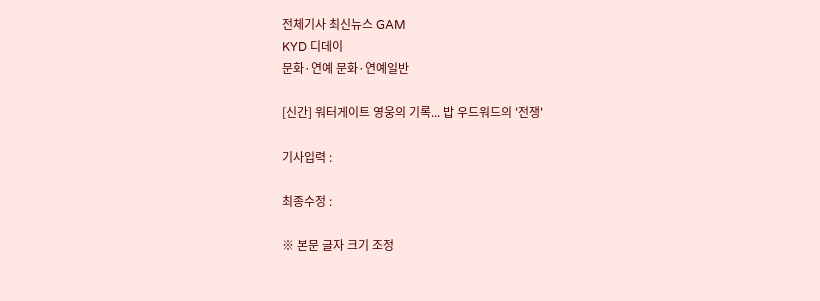전체기사 최신뉴스 GAM
KYD 디데이
문화·연예 문화·연예일반

[신간] 워터게이트 영웅의 기록... 밥 우드워드의 '전쟁'

기사입력 :

최종수정 :

※ 본문 글자 크기 조정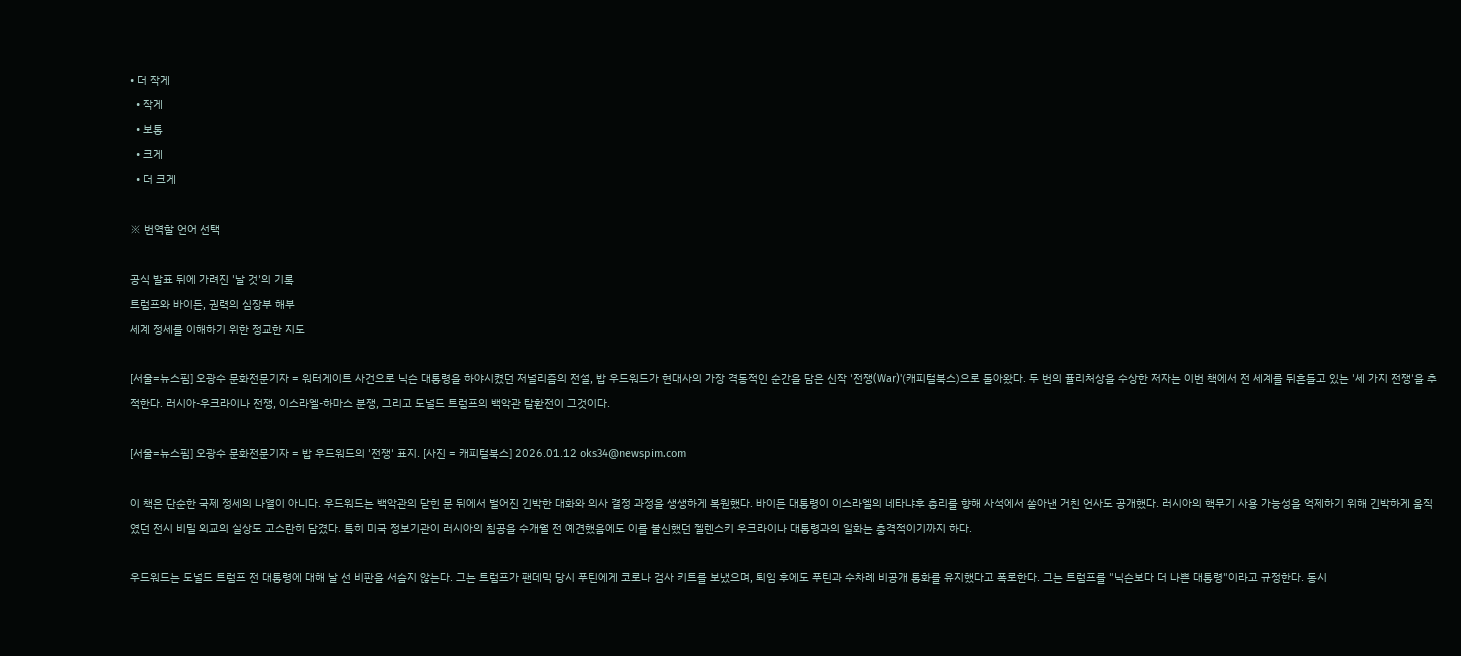• 더 작게
  • 작게
  • 보통
  • 크게
  • 더 크게

※ 번역할 언어 선택

공식 발표 뒤에 가려진 '날 것'의 기록
트럼프와 바이든, 권력의 심장부 해부
세계 정세를 이해하기 위한 정교한 지도

[서울=뉴스핌] 오광수 문화전문기자 = 워터게이트 사건으로 닉슨 대통령을 하야시켰던 저널리즘의 전설, 밥 우드워드가 현대사의 가장 격동적인 순간을 담은 신작 '전쟁(War)'(캐피털북스)으로 돌아왔다. 두 번의 퓰리처상을 수상한 저자는 이번 책에서 전 세계를 뒤흔들고 있는 '세 가지 전쟁'을 추적한다. 러시아-우크라이나 전쟁, 이스라엘-하마스 분쟁, 그리고 도널드 트럼프의 백악관 탈환전이 그것이다.

[서울=뉴스핌] 오광수 문화전문기자 = 밥 우드워드의 '전쟁' 표지. [사진 = 캐피털북스] 2026.01.12 oks34@newspim.com

이 책은 단순한 국제 정세의 나열이 아니다. 우드워드는 백악관의 닫힌 문 뒤에서 벌어진 긴박한 대화와 의사 결정 과정을 생생하게 복원했다. 바이든 대통령이 이스라엘의 네타냐후 총리를 향해 사석에서 쏟아낸 거친 언사도 공개했다. 러시아의 핵무기 사용 가능성을 억제하기 위해 긴박하게 움직였던 전시 비밀 외교의 실상도 고스란히 담겼다. 특히 미국 정보기관이 러시아의 침공을 수개월 전 예견했음에도 이를 불신했던 젤렌스키 우크라이나 대통령과의 일화는 충격적이기까지 하다.

우드워드는 도널드 트럼프 전 대통령에 대해 날 선 비판을 서슴지 않는다. 그는 트럼프가 팬데믹 당시 푸틴에게 코로나 검사 키트를 보냈으며, 퇴임 후에도 푸틴과 수차례 비공개 통화를 유지했다고 폭로한다. 그는 트럼프를 "닉슨보다 더 나쁜 대통령"이라고 규정한다. 동시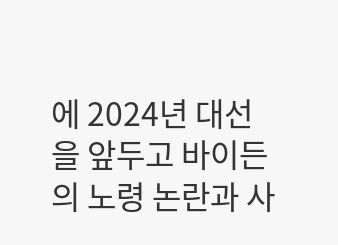에 2024년 대선을 앞두고 바이든의 노령 논란과 사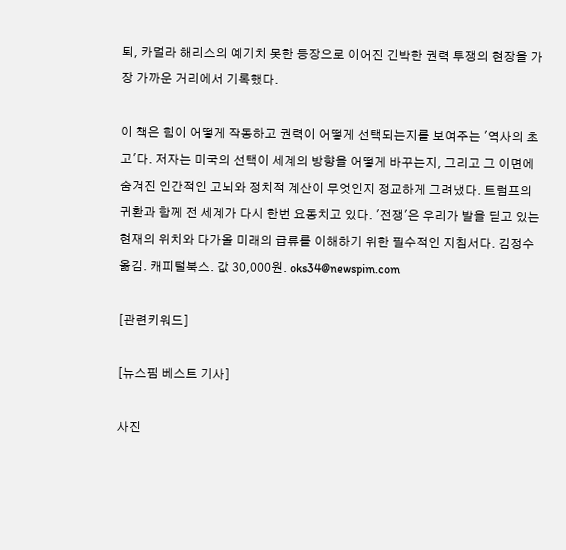퇴, 카멀라 해리스의 예기치 못한 등장으로 이어진 긴박한 권력 투쟁의 현장을 가장 가까운 거리에서 기록했다.

이 책은 힘이 어떻게 작동하고 권력이 어떻게 선택되는지를 보여주는 '역사의 초고'다. 저자는 미국의 선택이 세계의 방향을 어떻게 바꾸는지, 그리고 그 이면에 숨겨진 인간적인 고뇌와 정치적 계산이 무엇인지 정교하게 그려냈다. 트럼프의 귀환과 함께 전 세계가 다시 한번 요동치고 있다. '전쟁'은 우리가 발을 딛고 있는 현재의 위치와 다가올 미래의 급류를 이해하기 위한 필수적인 지침서다. 김정수 옮김. 캐피털북스. 값 30,000원. oks34@newspim.com

[관련키워드]

[뉴스핌 베스트 기사]

사진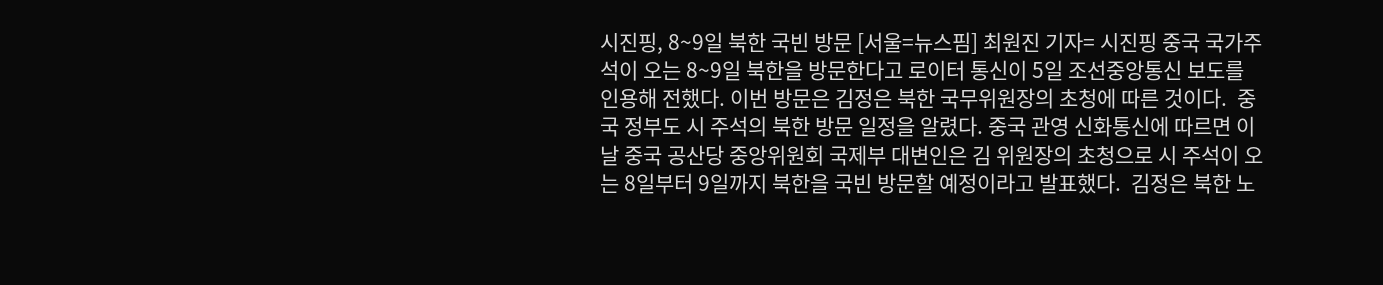시진핑, 8~9일 북한 국빈 방문 [서울=뉴스핌] 최원진 기자= 시진핑 중국 국가주석이 오는 8~9일 북한을 방문한다고 로이터 통신이 5일 조선중앙통신 보도를 인용해 전했다. 이번 방문은 김정은 북한 국무위원장의 초청에 따른 것이다.  중국 정부도 시 주석의 북한 방문 일정을 알렸다. 중국 관영 신화통신에 따르면 이날 중국 공산당 중앙위원회 국제부 대변인은 김 위원장의 초청으로 시 주석이 오는 8일부터 9일까지 북한을 국빈 방문할 예정이라고 발표했다.  김정은 북한 노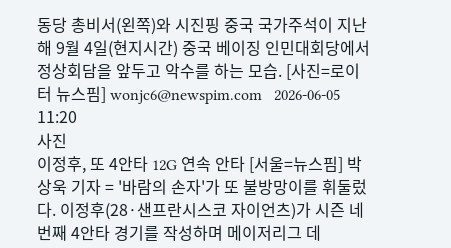동당 총비서(왼쪽)와 시진핑 중국 국가주석이 지난해 9월 4일(현지시간) 중국 베이징 인민대회당에서 정상회담을 앞두고 악수를 하는 모습. [사진=로이터 뉴스핌] wonjc6@newspim.com   2026-06-05 11:20
사진
이정후, 또 4안타 12G 연속 안타 [서울=뉴스핌] 박상욱 기자 = '바람의 손자'가 또 불방망이를 휘둘렀다. 이정후(28·샌프란시스코 자이언츠)가 시즌 네 번째 4안타 경기를 작성하며 메이저리그 데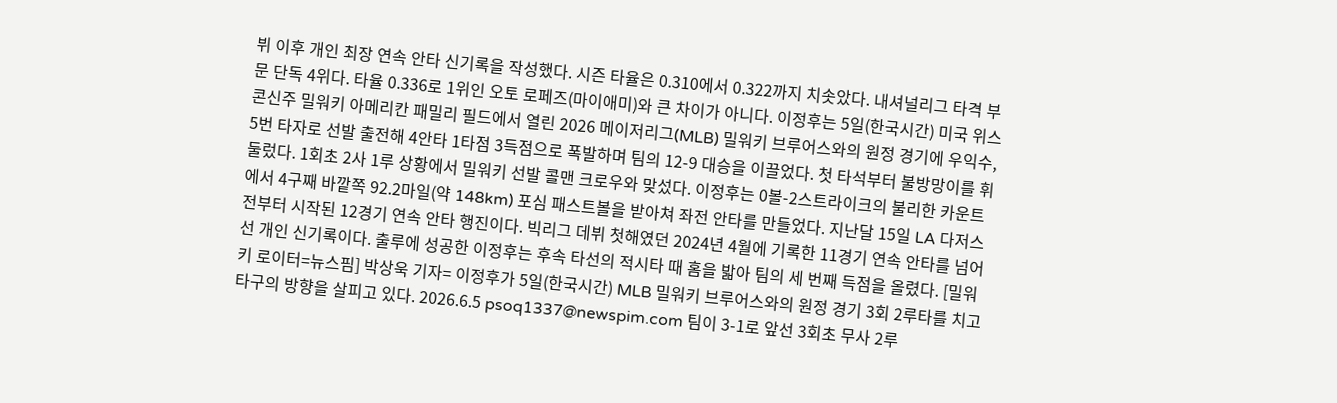뷔 이후 개인 최장 연속 안타 신기록을 작성했다. 시즌 타율은 0.310에서 0.322까지 치솟았다. 내셔널리그 타격 부문 단독 4위다. 타율 0.336로 1위인 오토 로페즈(마이애미)와 큰 차이가 아니다. 이정후는 5일(한국시간) 미국 위스콘신주 밀워키 아메리칸 패밀리 필드에서 열린 2026 메이저리그(MLB) 밀워키 브루어스와의 원정 경기에 우익수, 5번 타자로 선발 출전해 4안타 1타점 3득점으로 폭발하며 팀의 12-9 대승을 이끌었다. 첫 타석부터 불방망이를 휘둘렀다. 1회초 2사 1루 상황에서 밀워키 선발 콜맨 크로우와 맞섰다. 이정후는 0볼-2스트라이크의 불리한 카운트에서 4구째 바깥쪽 92.2마일(약 148km) 포심 패스트볼을 받아쳐 좌전 안타를 만들었다. 지난달 15일 LA 다저스전부터 시작된 12경기 연속 안타 행진이다. 빅리그 데뷔 첫해였던 2024년 4월에 기록한 11경기 연속 안타를 넘어선 개인 신기록이다. 출루에 성공한 이정후는 후속 타선의 적시타 때 홈을 밟아 팀의 세 번째 득점을 올렸다. [밀워키 로이터=뉴스핌] 박상욱 기자= 이정후가 5일(한국시간) MLB 밀워키 브루어스와의 원정 경기 3회 2루타를 치고 타구의 방향을 살피고 있다. 2026.6.5 psoq1337@newspim.com 팀이 3-1로 앞선 3회초 무사 2루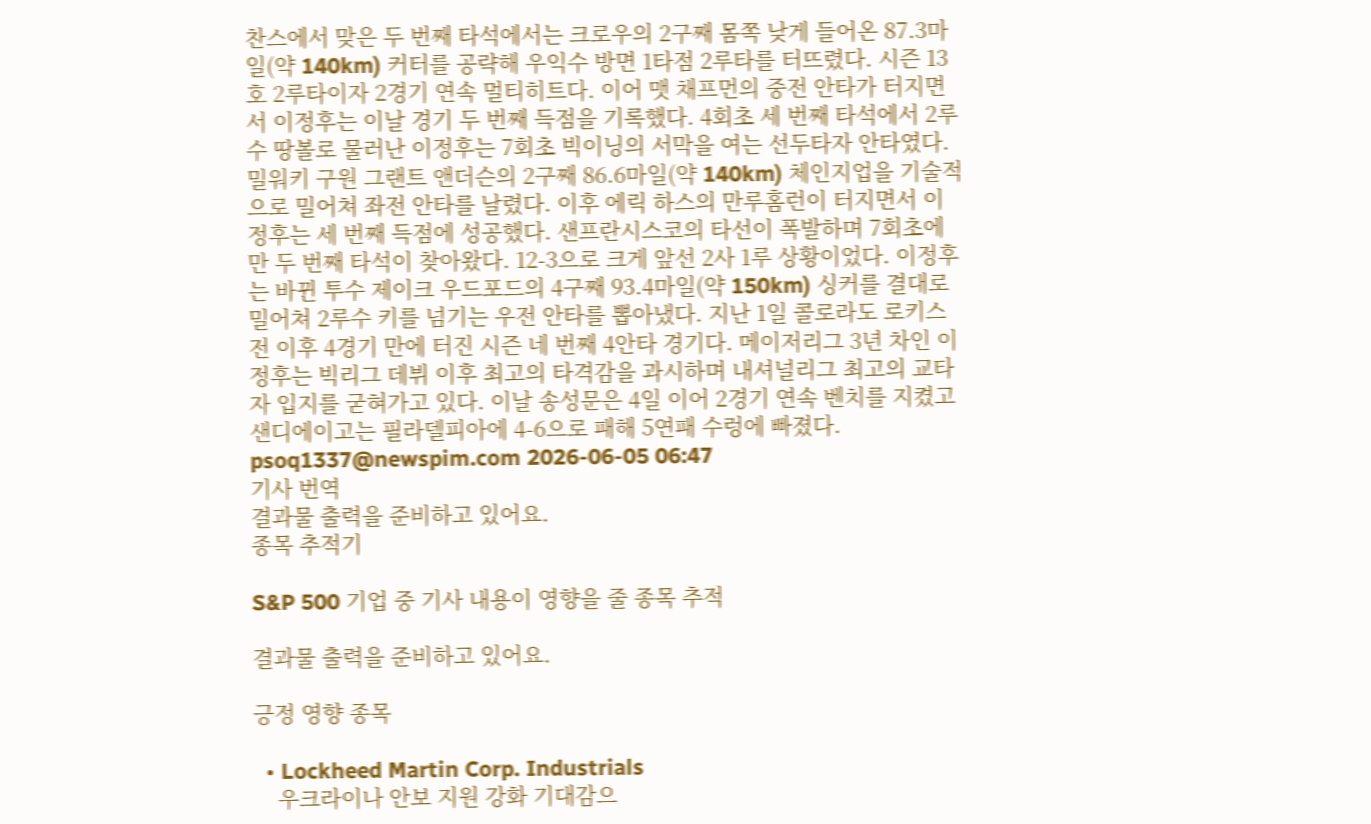찬스에서 맞은 두 번째 타석에서는 크로우의 2구째 몸쪽 낮게 들어온 87.3마일(약 140km) 커터를 공략해 우익수 방면 1타점 2루타를 터뜨렸다. 시즌 13호 2루타이자 2경기 연속 멀티히트다. 이어 맷 채프먼의 중전 안타가 터지면서 이정후는 이날 경기 두 번째 득점을 기록했다. 4회초 세 번째 타석에서 2루수 땅볼로 물러난 이정후는 7회초 빅이닝의 서막을 여는 선두타자 안타였다. 밀워키 구원 그랜트 앤더슨의 2구째 86.6마일(약 140km) 체인지업을 기술적으로 밀어쳐 좌전 안타를 날렸다. 이후 에릭 하스의 만루홈런이 터지면서 이정후는 세 번째 득점에 성공했다. 샌프란시스코의 타선이 폭발하며 7회초에만 두 번째 타석이 찾아왔다. 12-3으로 크게 앞선 2사 1루 상황이었다. 이정후는 바뀐 투수 제이크 우드포드의 4구째 93.4마일(약 150km) 싱커를 결대로 밀어쳐 2루수 키를 넘기는 우전 안타를 뽑아냈다. 지난 1일 콜로라도 로키스전 이후 4경기 만에 터진 시즌 네 번째 4안타 경기다. 메이저리그 3년 차인 이정후는 빅리그 데뷔 이후 최고의 타격감을 과시하며 내셔널리그 최고의 교타자 입지를 굳혀가고 있다. 이날 송성문은 4일 이어 2경기 연속 벤치를 지켰고 샌디에이고는 필라델피아에 4-6으로 패해 5연패 수렁에 빠졌다. psoq1337@newspim.com 2026-06-05 06:47
기사 번역
결과물 출력을 준비하고 있어요.
종목 추적기

S&P 500 기업 중 기사 내용이 영향을 줄 종목 추적

결과물 출력을 준비하고 있어요.

긍정 영향 종목

  • Lockheed Martin Corp. Industrials
    우크라이나 안보 지원 강화 기대감으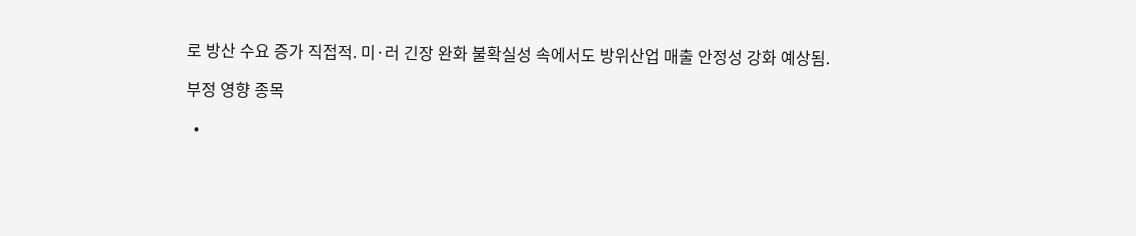로 방산 수요 증가 직접적. 미·러 긴장 완화 불확실성 속에서도 방위산업 매출 안정성 강화 예상됨.

부정 영향 종목

  •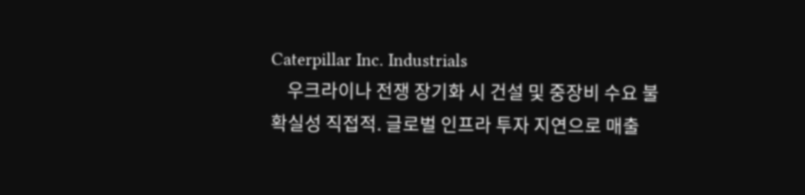Caterpillar Inc. Industrials
    우크라이나 전쟁 장기화 시 건설 및 중장비 수요 불확실성 직접적. 글로벌 인프라 투자 지연으로 매출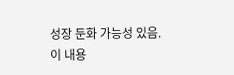성장 둔화 가능성 있음.
이 내용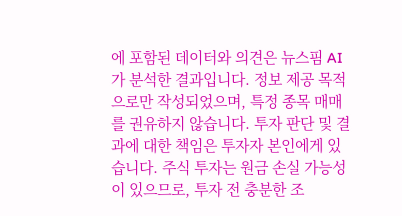에 포함된 데이터와 의견은 뉴스핌 AI가 분석한 결과입니다. 정보 제공 목적으로만 작성되었으며, 특정 종목 매매를 권유하지 않습니다. 투자 판단 및 결과에 대한 책임은 투자자 본인에게 있습니다. 주식 투자는 원금 손실 가능성이 있으므로, 투자 전 충분한 조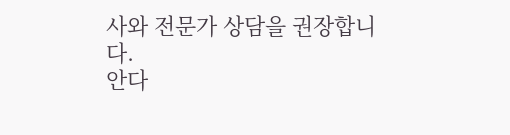사와 전문가 상담을 권장합니다.
안다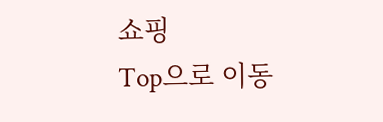쇼핑
Top으로 이동